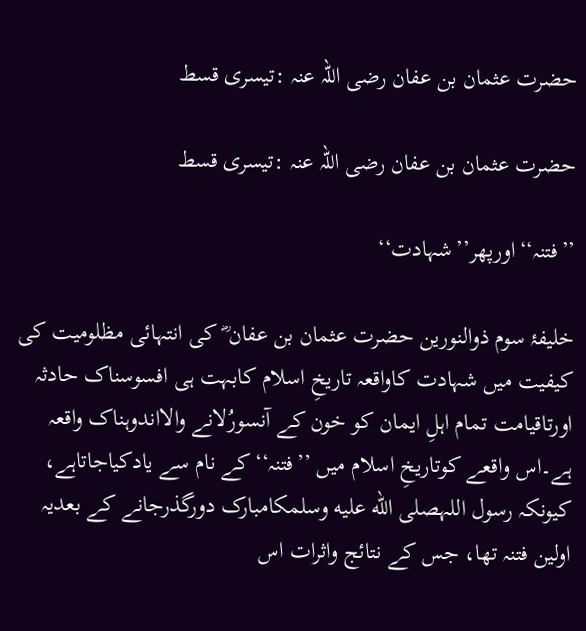حضرت عثمان بن عفان رضی اللہ عنہ :تیسری قسط

حضرت عثمان بن عفان رضی اللہ عنہ :تیسری قسط

’’فتنہ‘‘اورپھر’’شہادت‘‘

خلیفۂ سوم ذوالنورین حضرت عثمان بن عفان ؓ کی انتہائی مظلومیت کی کیفیت میں شہادت کاواقعہ تاریخِ اسلام کابہت ہی افسوسناک حادثہ اورتاقیامت تمام اہلِ ایمان کو خون کے آنسورُلانے والااندوہناک واقعہ ہے۔اس واقعے کوتاریخِ اسلام میں ’’فتنہ‘‘کے نام سے یادکیاجاتاہے، کیونکہ رسول اللہصلى الله عليه وسلمکامبارک دورگذرجانے کے بعدیہ اولین فتنہ تھا، جس کے نتائج واثرات اس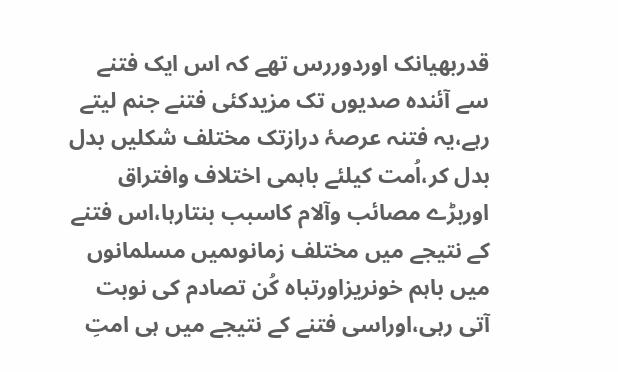قدربھیانک اوردوررس تھے کہ اس ایک فتنے سے آئندہ صدیوں تک مزیدکئی فتنے جنم لیتے رہے،یہ فتنہ عرصۂ درازتک مختلف شکلیں بدل بدل کر،اُمت کیلئے باہمی اختلاف وافتراق اوربڑے مصائب وآلام کاسبب بنتارہا،اس فتنے کے نتیجے میں مختلف زمانوںمیں مسلمانوں میں باہم خونریزاورتباہ کُن تصادم کی نوبت آتی رہی،اوراسی فتنے کے نتیجے میں ہی امتِ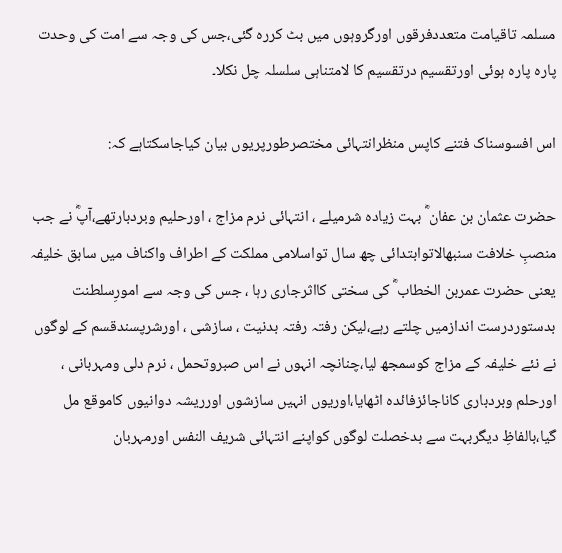مسلمہ تاقیامت متعددفرقوں اورگروہوں میں بٹ کررہ گئی،جس کی وجہ سے امت کی وحدت پارہ پارہ ہوئی اورتقسیم درتقسیم کا لامتناہی سلسلہ چل نکلا۔

اس افسوسناک فتنے کاپس منظرانتہائی مختصرطورپریوں بیان کیاجاسکتاہے کہ:

حضرت عثمان بن عفان ؓ بہت زیادہ شرمیلے ، انتہائی نرم مزاج ، اورحلیم وبردبارتھے،آپؓ نے جب منصبِ خلافت سنبھالاتوابتدائی چھ سال تواسلامی مملکت کے اطراف واکناف میں سابق خلیفہ یعنی حضرت عمربن الخطاب ؓ کی سختی کااثرجاری رہا ، جس کی وجہ سے امورِسلطنت بدستوردرست اندازمیں چلتے رہے،لیکن رفتہ رفتہ بدنیت ، سازشی ، اورشرپسندقسم کے لوگوں نے نئے خلیفہ کے مزاج کوسمجھ لیا،چنانچہ انہوں نے اس صبروتحمل ، نرم دلی ومہربانی ، اورحلم وبردباری کاناجائزفائدہ اٹھایا،اوریوں انہیں سازشوں اورریشہ دوانیوں کاموقع مل گیا،بالفاظِ دیگربہت سے بدخصلت لوگوں کواپنے انتہائی شریف النفس اورمہربان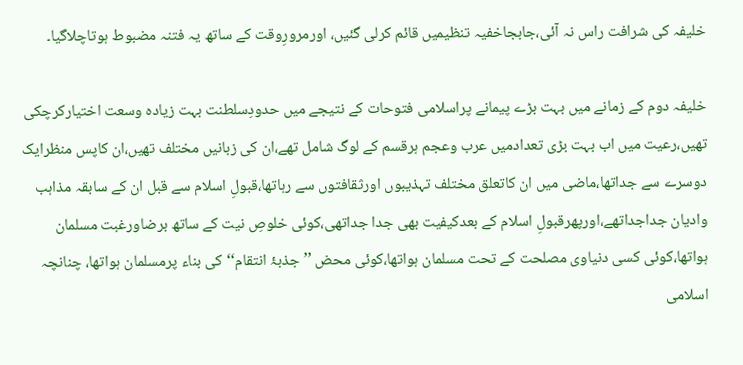خلیفہ کی شرافت راس نہ آئی،جابجاخفیہ تنظیمیں قائم کرلی گئیں، اورمرورِوقت کے ساتھ یہ فتنہ مضبوط ہوتاچلاگیا۔

خلیفہ دوم کے زمانے میں بہت بڑے پیمانے پراسلامی فتوحات کے نتیجے میں حدودِسلطنت بہت زیادہ وسعت اختیارکرچکی تھیں،رعیت میں اب بہت بڑی تعدادمیں عرب وعجم ہرقسم کے لوگ شامل تھے،ان کی زبانیں مختلف تھیں،ان کاپس منظرایک دوسرے سے جداتھا،ماضی میں ان کاتعلق مختلف تہذیبوں اورثقافتوں سے رہاتھا،قبولِ اسلام سے قبل ان کے سابقہ مذاہب وادیان جداجداتھے،اورپھرقبولِ اسلام کے بعدکیفیت بھی جدا جداتھی،کوئی خلوصِ نیت کے ساتھ برضاورغبت مسلمان ہواتھا،کوئی کسی دنیاوی مصلحت کے تحت مسلمان ہواتھا،کوئی محض ’’جذبۂ انتقام‘‘کی بناء پرمسلمان ہواتھا، چنانچہ اسلامی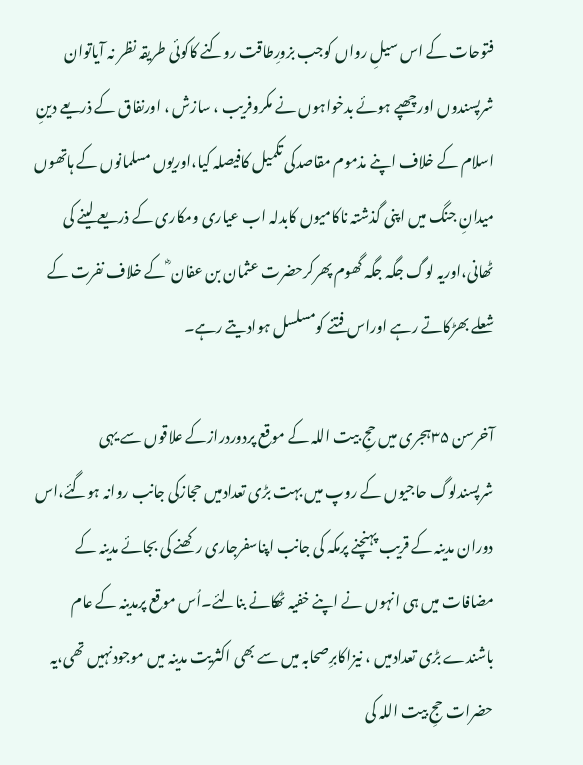فتوحات کے اس سیلِ رواں کوجب بزورِطاقت روکنے کاکوئی طریقہ نظر نہ آیاتوان شرپسندوں اورچھپے ہوئے بدخواہوں نے مکروفریب ، سازش ، اورنفاق کے ذریعے دینِ اسلام کے خلاف اپنے مذموم مقاصدکی تکمیل کافیصلہ کیا،اوریوں مسلمانوں کے ہاتھوں میدانِ جنگ میں اپنی گذشتہ ناکامیوں کابدلہ اب عیاری ومکاری کے ذریعے لینے کی ٹھانی،اوریہ لوگ جگہ جگہ گھوم پھرکرحضرت عثمان بن عفان ؓ کے خلاف نفرت کے شعلے بھڑکاتے رہے اوراس فتنے کومسلسل ہوادیتے رہے۔

آخرسن ۳۵ہجری میں حجِ بیت اللہ کے موقع پردوردرازکے علاقوں سے یہی شرپسندلوگ حاجیوں کے روپ میں بہت بڑی تعدادمیں حجازکی جانب روانہ ہوگئے،اس دوران مدینہ کے قریب پہنچنے پرمکہ کی جانب اپناسفرجاری رکھنے کی بجائے مدینہ کے مضافات میں ہی انہوں نے اپنے خفیہ ٹھکانے بنالئے۔اُس موقع پرمدینہ کے عام باشندے بڑی تعدادمیں ، نیزاکابرِصحابہ میں سے بھی اکثریت مدینہ میں موجودنہیں تھی،یہ حضرات حجِ بیت اللہ کی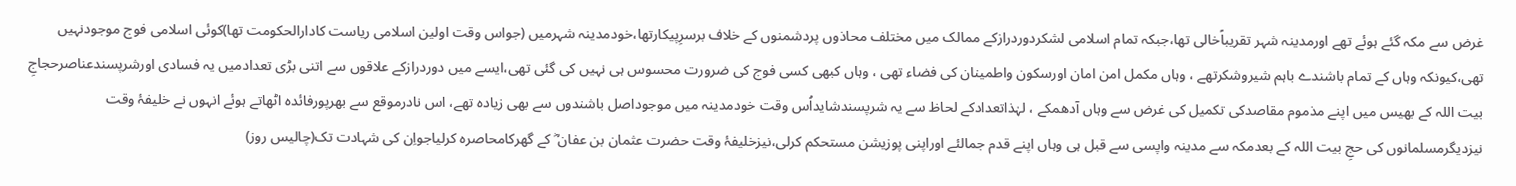غرض سے مکہ گئے ہوئے تھے اورمدینہ شہر تقریباًخالی تھا،جبکہ تمام اسلامی لشکردوردرازکے ممالک میں مختلف محاذوں پردشمنوں کے خلاف برسرِپیکارتھا،خودمدینہ شہرمیں (جواس وقت اولین اسلامی ریاست کادارالحکومت تھا)کوئی اسلامی فوج موجودنہیں تھی،کیونکہ وہاں کے تمام باشندے باہم شیروشکرتھے ، وہاں مکمل امن امان اورسکون واطمینان کی فضاء تھی ، وہاں کبھی کسی فوج کی ضرورت محسوس ہی نہیں کی گئی تھی،ایسے میں دوردرازکے علاقوں سے اتنی بڑی تعدادمیں یہ فسادی اورشرپسندعناصرحجاجِ بیت اللہ کے بھیس میں اپنے مذموم مقاصدکی تکمیل کی غرض سے وہاں آدھمکے ، لہٰذاتعدادکے لحاظ سے یہ شرپسندشایداُس وقت خودمدینہ میں موجوداصل باشندوں سے بھی زیادہ تھے، اس نادرموقع سے بھرپورفائدہ اٹھاتے ہوئے انہوں نے خلیفۂ وقت نیزدیگرمسلمانوں کی حجِ بیت اللہ کے بعدمکہ سے مدینہ واپسی سے قبل ہی وہاں اپنے قدم جمالئے اوراپنی پوزیشن مستحکم کرلی،نیزخلیفۂ وقت حضرت عثمان بن عفان ؓ کے گھرکامحاصرہ کرلیاجواِن کی شہادت تک(چالیس روز)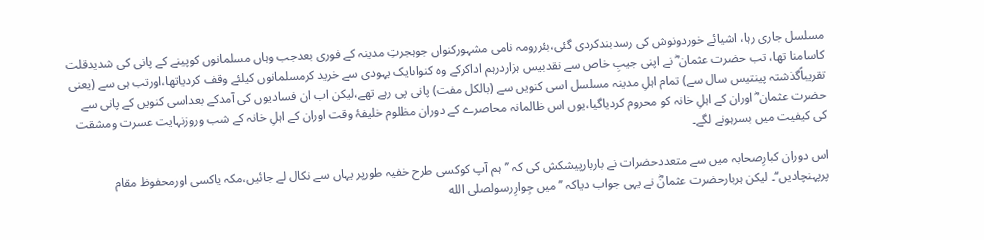مسلسل جاری رہا، اشیائے خوردونوش کی رسدبندکردی گئی،بئررومہ نامی مشہورکنواں جوہجرتِ مدینہ کے فوری بعدجب وہاں مسلمانوں کوپینے کے پانی کی شدیدقلت کاسامنا تھا، تب حضرت عثمان ؓ نے اپنی جیبِ خاص سے نقدبیس ہزاردرہم اداکرکے وہ کنواںایک یہودی سے خرید کرمسلمانوں کیلئے وقف کردیاتھا،اورتب ہی سے (یعنی تقریباًگذشتہ پینتیس سال سے) تمام اہلِ مدینہ مسلسل اسی کنویں سے (بالکل مفت) پانی پی رہے تھے،لیکن اب ان فسادیوں کی آمدکے بعداسی کنویں کے پانی سے حضرت عثمان ؓ اوران کے اہلِ خانہ کو محروم کردیاگیا،یوں اس ظالمانہ محاصرے کے دوران مظلوم خلیفۂ وقت اوران کے اہلِ خانہ کے شب وروزنہایت عسرت ومشقت کی کیفیت میں بسرہونے لگے۔

اس دوران کبارِصحابہ میں سے متعددحضرات نے باربارپیشکش کی کہ ’’ہم آپ کوکسی طرح خفیہ طورپر یہاں سے نکال لے جائیں،مکہ یاکسی اورمحفوظ مقام پرپہنچادیں‘‘۔ لیکن ہربارحضرت عثمانؓ نے یہی جواب دیاکہ ’’میں جِوارِرسولصلى الله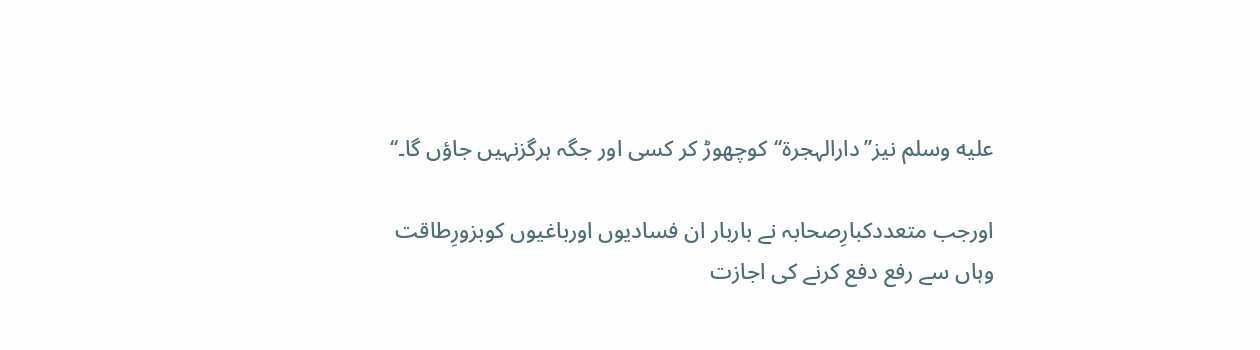عليه وسلم نیز’’دارالہجرۃ‘‘کوچھوڑ کر کسی اور جگہ ہرگزنہیں جاؤں گا۔‘‘

اورجب متعددکبارِصحابہ نے باربار ان فسادیوں اورباغیوں کوبزورِطاقت وہاں سے رفع دفع کرنے کی اجازت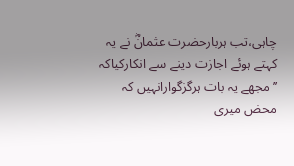چاہی،تب ہربارحضرت عثمانؓ نے یہ کہتے ہوئے اجازت دینے سے انکارکیاکہ ’’مجھے یہ بات ہرگزگوارانہیں کہ محض میری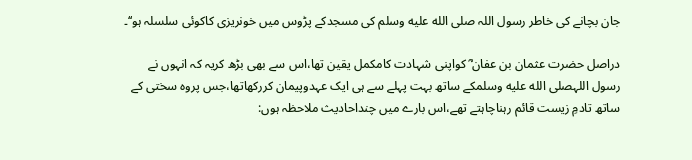جان بچانے کی خاطر رسول اللہ صلى الله عليه وسلم کی مسجدکے پڑوس میں خونریزی کاکوئی سلسلہ ہو‘‘۔

دراصل حضرت عثمان بن عفان ؓ کواپنی شہادت کامکمل یقین تھا،اس سے بھی بڑھ کریہ کہ انہوں نے رسول اللہصلى الله عليه وسلمکے ساتھ بہت پہلے سے ہی ایک عہدوپیمان کررکھاتھا،جس پروہ سختی کے ساتھ تادمِ زیست قائم رہناچاہتے تھے،اس بارے میں چنداحادیث ملاحظہ ہوں: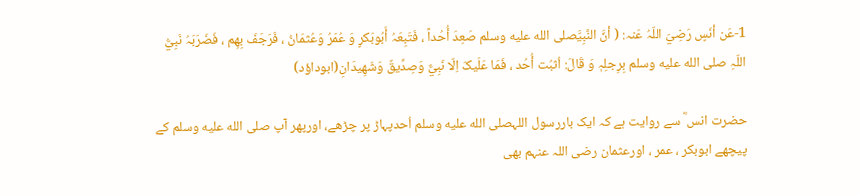1-عَن أنَسٍ رَضِيَ اللّہُ عَنہ: ( أنَّ النَّبِيَّصلى الله عليه وسلم صَعِدَ أُحُداً ، فَتَبِعَہُ أَبُوبَکرٍ وَ عُمَرُ وَعُثمَانُ ، فَرَجَفَ بِھِم ، فَضَرَبَہُ نَبِيُّ اللّہِ صلى الله عليه وسلم بِرِجلِہٖ وَ قَالَ: اُثبُت أُحُد ، فَمَا عَلَیکَ اِلّا نَبِيٌّ وَصِدِّیقٌ وَشَھِیدَانِ(ابوداؤد)

حضرت انس ؓ سے روایت ہے کہ ایک باررسول اللہصلى الله عليه وسلم اُحدپہاڑ پر چڑھے، اورپھر آپ صلى الله عليه وسلم کے پیچھے ابوبکر ، عمر ، اورعثمان رضی اللہ عنہم بھی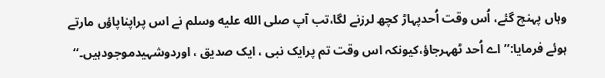وہاں پہنچ گئے، اُس وقت اُحدپہاڑ کچھ لرزنے لگا،تب آپ صلى الله عليه وسلم نے اس پراپناپاؤں مارتے ہوئے فرمایا:’’اے اُحد ٹھہرجاؤ،کیونکہ اس وقت تم پرایک نبی ، ایک صدیق ، اوردوشہیدموجودہیں۔‘‘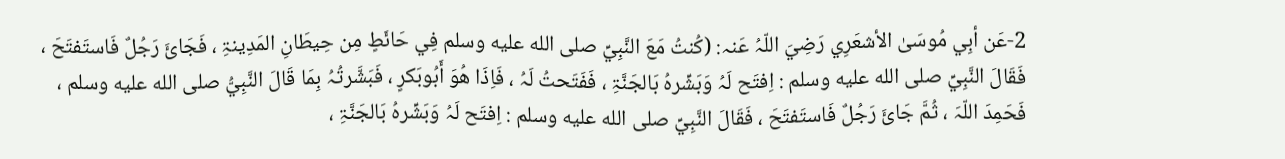2-عَن أبِي مُوسَیٰ الأشعَرِي رَضِيَ اللّہُ عَنہ: (کُنتُ مَعَ النَّبِيِّ صلى الله عليه وسلم فِي حَائَطٍ مِن حِیطَانِ المَدِینۃِ ، فَجَائَ رَجُلٌ فَاستَفتَحَ ، فَقَالَ النَّبِيِّ صلى الله عليه وسلم : اِفتَح لَہُ وَبَشِّرہُ بَالجَنَّۃِ ، فَفَتَحتُ لَہُ ، فَاِذَا ھُوَ أَبُوبَکرٍ ، فَبَشَّرتُہُ بِمَا قَالَ النَّبِيُّ صلى الله عليه وسلم ، فَحَمِدَ اللّہَ ، ثُمَّ جَائَ رَجُلٌ فَاستَفتَحَ ، فَقَالَ النَّبِيِّ صلى الله عليه وسلم : اِفتَح لَہُ وَبَشِّرہُ بَالجَنَّۃِ ،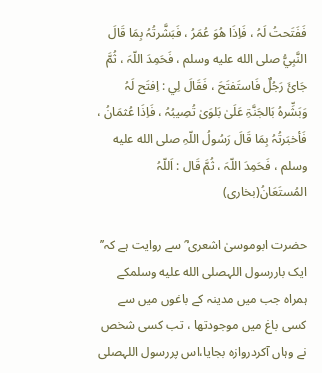فَفَتَحتُ لَہُ ، فَاِذَا ھُوَ عُمَرُ ، فَبَشَّرتُہُ بِمَا قَالَ النَّبِيُّ صلى الله عليه وسلم ، فَحَمِدَ اللّہَ ، ثُمَّ جَائَ رَجُلٌ فَاستَفتَحَ ، فَقَالَ لِي : اِفتَح لَہُ وَبَشِّرہُ بَالجَنَّۃِ عَلَیٰ بَلوَیٰ تُصِیبُہُ ، فَاِذَا عُثمَانُ ، فَأخبَرتُہُ بِمَا قَالَ رَسُولُ اللّہِ صلى الله عليه وسلم ، فَحَمِدَ اللّہَ ، ثُمَّ قَال : اَللّہُ المُستَعَانُ(بخاری)

حضرت ابوموسیٰ اشعری ؓ سے روایت ہے کہ’’ ایک باررسول اللہصلى الله عليه وسلمکے ہمراہ جب میں مدینہ کے باغوں میں سے کسی باغ میں موجودتھا ، تب کسی شخص نے وہاں آکردروازہ بجایا،اس پررسول اللہصلى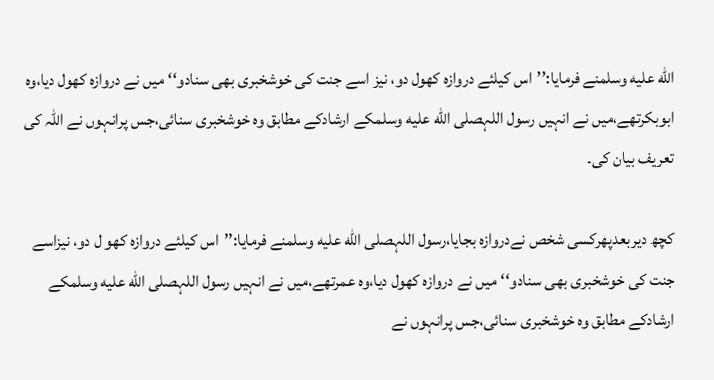الله عليه وسلمنے فرمایا:’’اس کیلئے دروازہ کھول دو، نیز اسے جنت کی خوشخبری بھی سنادو‘‘میں نے دروازہ کھول دیا،وہ ابوبکرتھے،میں نے انہیں رسول اللہصلى الله عليه وسلمکے ارشادکے مطابق وہ خوشخبری سنائی،جس پرانہوں نے اللہ کی تعریف بیان کی۔

کچھ دیربعدپھرکسی شخص نےدروازہ بجایا،رسول اللہصلى الله عليه وسلمنے فرمایا:’’اس کیلئے دروازہ کھو ل دو، نیزاسے جنت کی خوشخبری بھی سنادو‘‘میں نے دروازہ کھول دیا،وہ عمرتھے،میں نے انہیں رسول اللہصلى الله عليه وسلمکے ارشادکے مطابق وہ خوشخبری سنائی،جس پرانہوں نے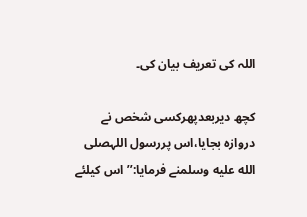اللہ کی تعریف بیان کی۔

کچھ دیربعدپھرکسی شخص نے دروازہ بجایا،اس پررسول اللہصلى الله عليه وسلمنے فرمایا:’’اس کیلئے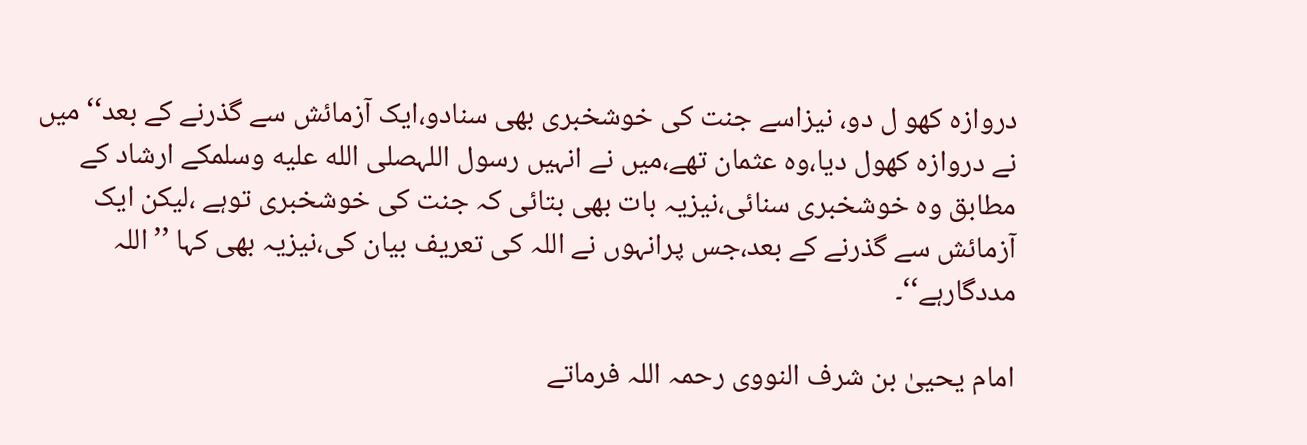دروازہ کھو ل دو، نیزاسے جنت کی خوشخبری بھی سنادو،ایک آزمائش سے گذرنے کے بعد‘‘میں نے دروازہ کھول دیا،وہ عثمان تھے،میں نے انہیں رسول اللہصلى الله عليه وسلمکے ارشاد کے مطابق وہ خوشخبری سنائی،نیزیہ بات بھی بتائی کہ جنت کی خوشخبری توہے ،لیکن ایک آزمائش سے گذرنے کے بعد،جس پرانہوں نے اللہ کی تعریف بیان کی،نیزیہ بھی کہا ’’اللہ مددگارہے‘‘۔

امام یحییٰ بن شرف النووی رحمہ اللہ فرماتے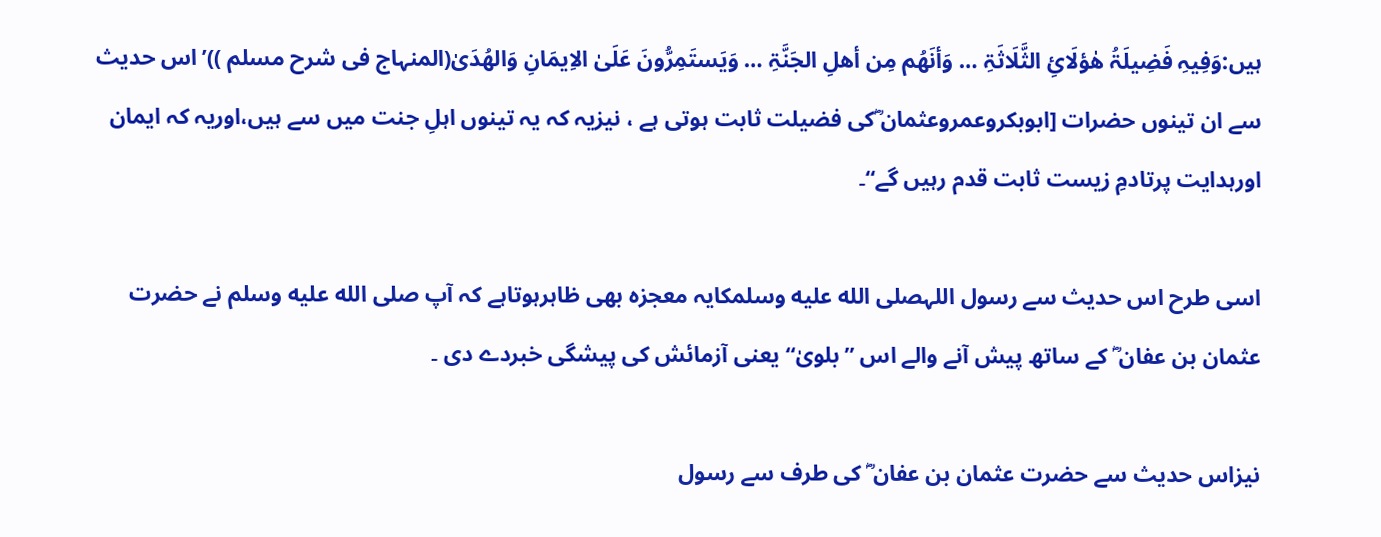ہیں:وَفِیہِ فَضِیلَۃُ ھٰؤلَائِ الثَّلَاثَۃِ … وَأنَھُم مِن أھلِ الجَنَّۃِ … وَیَستَمِرُّونَ عَلَیٰ الاِیمَانِ وَالھُدَیٰ(المنہاج فی شرح مسلم ))’اس حدیث سے ان تینوں حضرات [ابوبکروعمروعثمان ؓکی فضیلت ثابت ہوتی ہے ، نیزیہ کہ یہ تینوں اہلِ جنت میں سے ہیں،اوریہ کہ ایمان اورہدایت پرتادمِ زیست ثابت قدم رہیں گے‘‘۔

اسی طرح اس حدیث سے رسول اللہصلى الله عليه وسلمکایہ معجزہ بھی ظاہرہوتاہے کہ آپ صلى الله عليه وسلم نے حضرت عثمان بن عفان ؓ کے ساتھ پیش آنے والے اس ’’بلویٰ‘‘ یعنی آزمائش کی پیشگی خبردے دی ۔

نیزاس حدیث سے حضرت عثمان بن عفان ؓ کی طرف سے رسول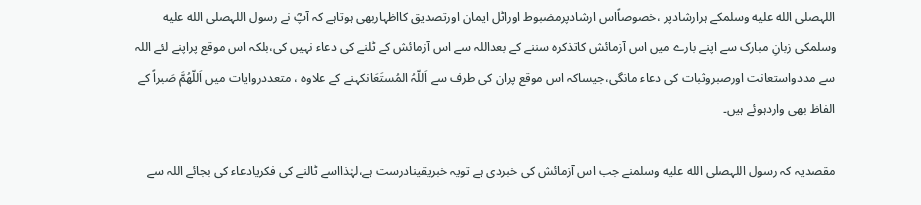اللہصلى الله عليه وسلمکے ہرارشادپر ،خصوصاًاس ارشادپرمضبوط اوراٹل ایمان اورتصدیق کااظہاربھی ہوتاہے کہ آپؓ نے رسول اللہصلى الله عليه وسلمکی زبانِ مبارک سے اپنے بارے میں اس آزمائش کاتذکرہ سننے کے بعداللہ سے اس آزمائش کے ٹلنے کی دعاء نہیں کی،بلکہ اس موقع پراپنے لئے اللہ سے مددواستعانت اورصبروثبات کی دعاء مانگی،جیساکہ اس موقع پران کی طرف سے اَللّہُ المُستَعَانکہنے کے علاوہ ، متعددروایات میں اَللّھُمَّ صَبراً کے الفاظ بھی واردہوئے ہیں۔

مقصدیہ کہ رسول اللہصلى الله عليه وسلمنے جب اس آزمائش کی خبردی ہے تویہ خبریقینادرست ہے،لہٰذااسے ٹالنے کی فکریادعاء کی بجائے اللہ سے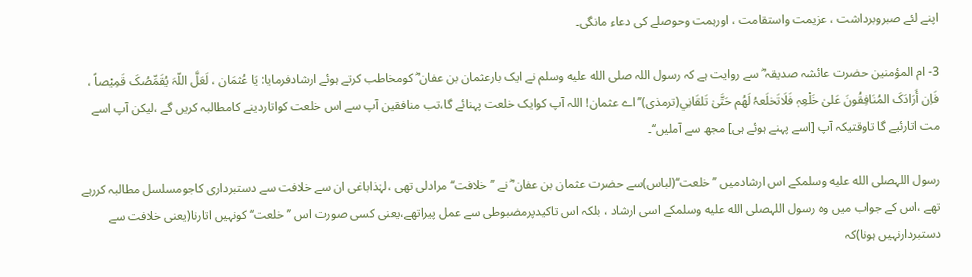اپنے لئے صبروبرداشت ، عزیمت واستقامت ، اورہمت وحوصلے کی دعاء مانگی۔

3- ام المؤمنین حضرت عائشہ صدیقہ ؓ سے روایت ہے کہ رسول اللہ صلى الله عليه وسلم نے ایک بارعثمان بن عفان ؓ کومخاطب کرتے ہوئے ارشادفرمایا: یَا عُثمَان ، لَعَلَّ اللّہَ یُقَمِّصُکَ قَمِیْصاً ، فَاِن أَرَادَکَ المُنَافِقُونَ عَلیٰ خَلْعِہٖ فَلَاتَخلَعہُ لَھُم حَتَّیٰ تَلقَانِي(ترمذی)’’اے عثمان! اللہ آپ کوایک خلعت پہنائے گا،تب منافقین آپ سے اس خلعت کواتاردینے کامطالبہ کریں گے ،لیکن آپ اسے مت اتارئیے گا تاوقتیکہ آپ [اسے پہنے ہوئے ہی] مجھ سے آملیں‘‘۔

رسول اللہصلى الله عليه وسلمکے اس ارشادمیں ’’خلعت‘‘(لباس)سے حضرت عثمان بن عفان ؓ نے ’’خلافت‘‘مرادلی تھی ،لہٰذاباغی ان سے خلافت سے دستبرداری کاجومسلسل مطالبہ کررہے تھے ،اس کے جواب میں وہ رسول اللہصلى الله عليه وسلمکے اسی ارشاد ، بلکہ اس تاکیدپرمضبوطی سے عمل پیراتھے،یعنی کسی صورت اس ’’خلعت‘‘کونہیں اتارنا(یعنی خلافت سے دستبردارنہیں ہونا)کہ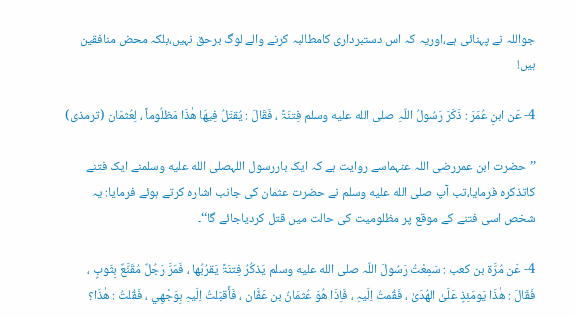جواللہ نے پہنائی ہے،اوریہ کہ اس دستبرداری کامطالبہ کرنے والے لوگ برحق نہیں،بلکہ محض منافقین ہیں!

4- عَن ابنِ عُمَرَ : ذَکَرَ رَسُولُ اللّہِ صلى الله عليه وسلم فِتنَۃً ، فَقَالَ : یُقتَلُ فِیھَا ھٰذَا مَظلُوماً ، لِعُثمَان (ترمذی)

’’حضرت ابن عمررضی اللہ عنہماسے روایت ہے کہ ایک باررسول اللہصلى الله عليه وسلمنے ایک فتنے کاتذکرہ فرمایا،تب آپ صلى الله عليه وسلم نے حضرت عثمان کی جانب اشارہ کرتے ہوئے فرمایا: یہ شخص اسی فتنے کے موقع پر مظلومیت کی حالت میں قتل کردیاجائے گا‘‘۔

4- عَن مُرَّۃ بن کعب : سَمِعْتُ رَسُولَ اللّہ صلى الله عليه وسلم یَذکُرُ فِتنَۃً یَقرُبُھا ، فَمَرَّ رَجُلٌ مُقَنَّعٌ بِثَوبٍ ، فَقَالَ : ھٰذَا یَومَئِذٍ عَلَیٰ الھُدَیٰ ، فَقُمتُ اِلَیہِ ، فَاِذَا ھُوَ عُثمَانُ بن عَفَّان ، فَأَقبَلتُ اِلَیہِ بِوَجْھِي ، فَقُلتُ : ھٰذَا؟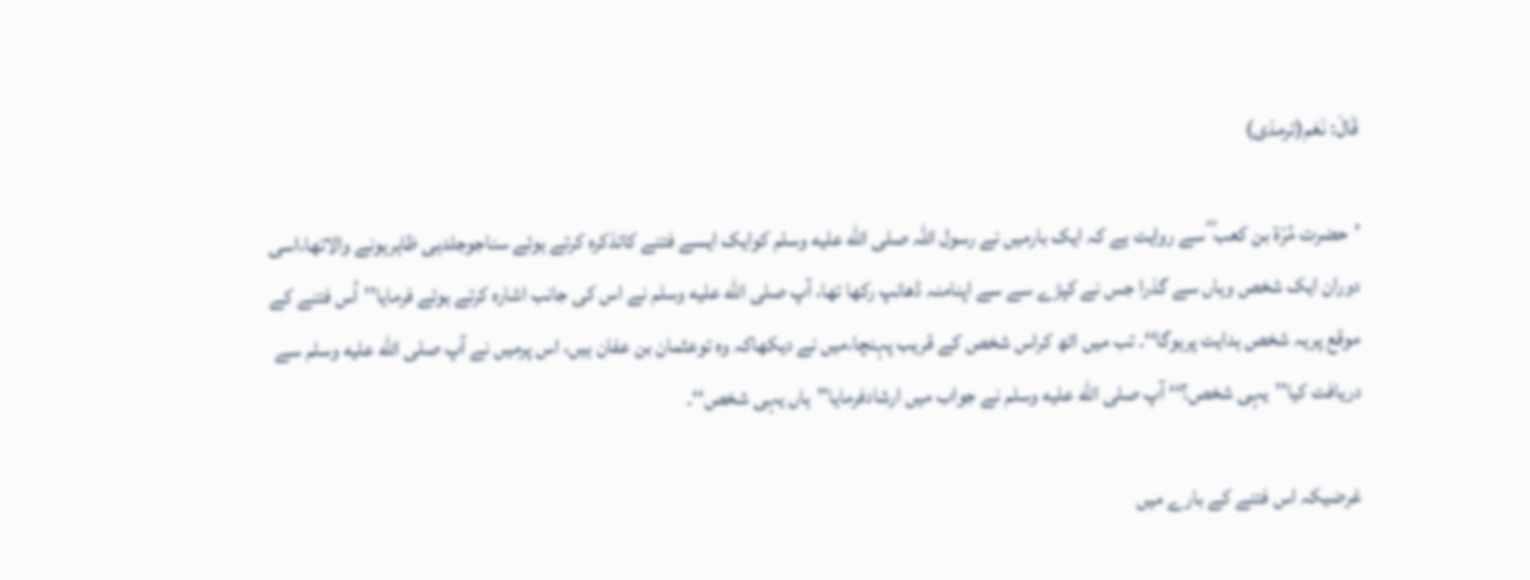قَالَ: نَعَم(ترمذی)

’حضرت مُرّۃ بن کعب ؓ سے روایت ہے کہ ایک بارمیں نے رسول اللہ صلى الله عليه وسلم کوایک ایسے فتنے کاتذکرہ کرتے ہوئے سناجوجلدہی ظاہرہونے والاتھا،اسی دوران ایک شخص وہاں سے گذرا جس نے کپڑے سے سے اپنامنہ ڈھانپ رکھا تھا، آپ صلى الله عليه وسلم نے اس کی جانب اشارہ کرتے ہوئے فرمایا’’اُس فتنے کے موقع پریہ شخص ہدایت پرہوگا‘‘۔ تب میں اٹھ کراس شخص کے قریب پہنچا،میں نے دیکھاکہ وہ توعثمان بن عفان ہیں، اس پرمیں نے آپ صلى الله عليه وسلم سے دریافت کیا’’یہی شخص؟‘‘ آپ صلى الله عليه وسلم نے جواب میں ارشادفرمایا’’ہاں یہی شخص‘‘۔

غرضیکہ اس فتنے کے بارے میں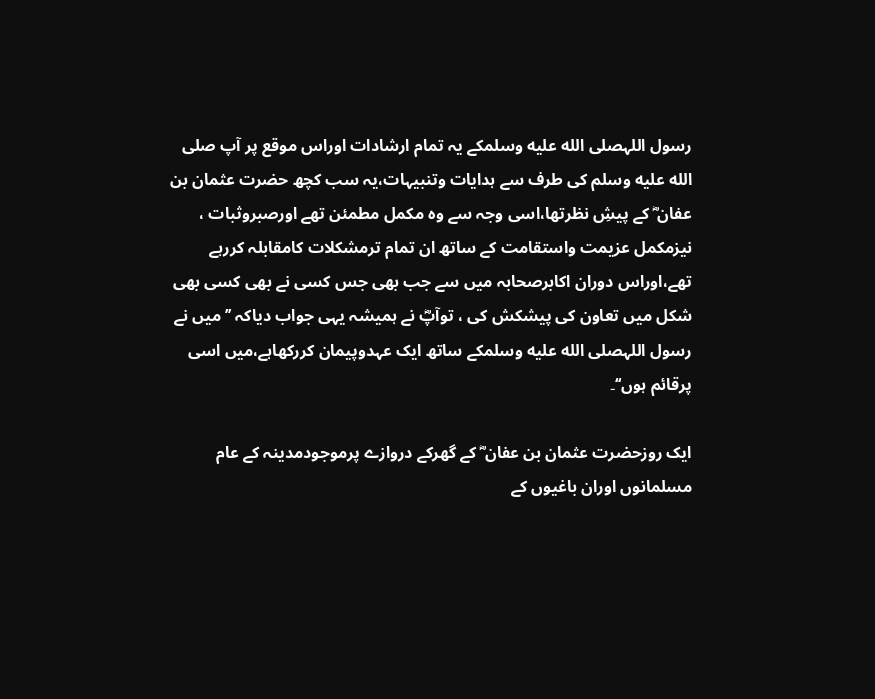رسول اللہصلى الله عليه وسلمکے یہ تمام ارشادات اوراس موقع پر آپ صلى الله عليه وسلم کی طرف سے ہدایات وتنبیہات،یہ سب کچھ حضرت عثمان بن عفان ؓ کے پیشِ نظرتھا،اسی وجہ سے وہ مکمل مطمئن تھے اورصبروثبات ، نیزمکمل عزیمت واستقامت کے ساتھ ان تمام ترمشکلات کامقابلہ کررہے تھے،اوراس دوران اکابرصحابہ میں سے جب بھی جس کسی نے بھی کسی بھی شکل میں تعاون کی پیشکش کی ، توآپؓ نے ہمیشہ یہی جواب دیاکہ ’’میں نے رسول اللہصلى الله عليه وسلمکے ساتھ ایک عہدوپیمان کررکھاہے،میں اسی پرقائم ہوں‘‘۔

ایک روزحضرت عثمان بن عفان ؓ کے گھرکے دروازے پرموجودمدینہ کے عام مسلمانوں اوران باغیوں کے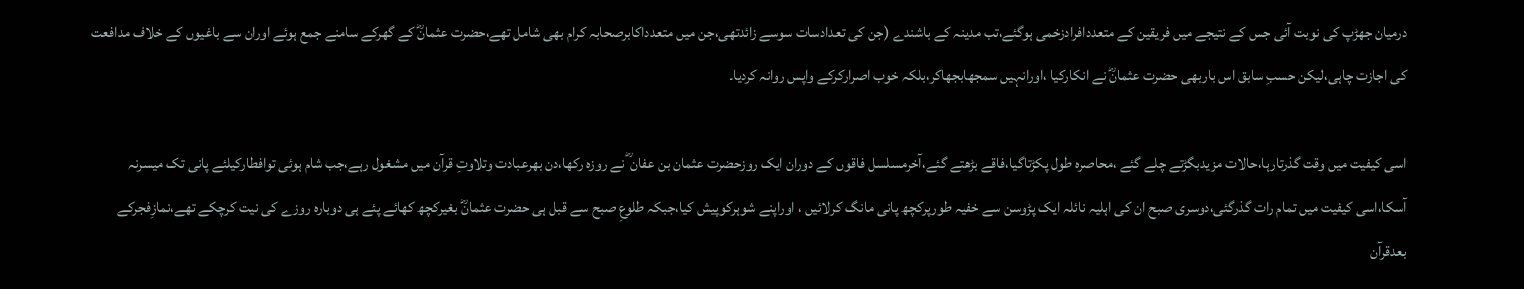درمیان جھڑپ کی نوبت آئی جس کے نتیجے میں فریقین کے متعددافرادزخمی ہوگئے،تب مدینہ کے باشندے (جن کی تعدادسات سوسے زائدتھی،جن میں متعدداکابرصحابہ کرام بھی شامل تھے،حضرت عثمانؓ کے گھرکے سامنے جمع ہوئے اوران سے باغیوں کے خلاف مدافعت کی اجازت چاہی،لیکن حسبِ سابق اس باربھی حضرت عثمانؓ نے انکارکیا ،اورانہیں سمجھابجھاکر،بلکہ خوب اصرارکرکے واپس روانہ کردیا۔

اسی کیفیت میں وقت گذرتارہا،حالات مزیدبگڑتے چلے گئے ،محاصرہ طول پکڑتاگیا،فاقے بڑھتے گئے،آخرمسلسل فاقوں کے دوران ایک روزحضرت عثمان بن عفان ؓ نے روزہ رکھا،دن بھرعبادت وتلاوتِ قرآن میں مشغول رہے،جب شام ہوئی توافطارکیلئے پانی تک میسرنہ آسکا،اسی کیفیت میں تمام رات گذرگئی،دوسری صبح ان کی اہلیہ نائلہ ایک پڑوسن سے خفیہ طورپرکچھ پانی مانگ کرلائیں ، اوراپنے شوہرکوپیش کیا،جبکہ طلوعِ صبح سے قبل ہی حضرت عثمانؓ بغیرکچھ کھائے پئے ہی دوبارہ روزے کی نیت کرچکے تھے،نمازِفجرکے بعدقرآن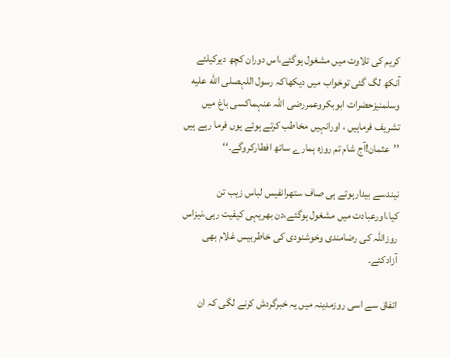کریم کی تلاوت میں مشغول ہوگئے،اس دوران کچھ دیرکیلئے آنکھ لگ گئی توخواب میں دیکھاکہ رسول اللہصلى الله عليه وسلمنیزحضرات ابوبکروعمررضی اللہ عنہماکسی باغ میں تشریف فرماہیں ، اورانہیں مخاطب کرتے ہوئے یوں فرما رہے ہیں ’’عثمان!آج شام تم روزہ ہمارے ساتھ افطارکروگے۔‘‘

نیندسے بیدارہوتے ہی صاف ستھرانفیس لباس زیب تن کیا،اورعبادت میں مشغول ہوگئے،دن بھریہی کیفیت رہی،نیزاس روزاللہ کی رضامندی وخوشنودی کی خاطربیس غلام بھی آزادکئے۔

اتفاق سے اسی روزمدینہ میں یہ خبرگردش کرنے لگی کہ ان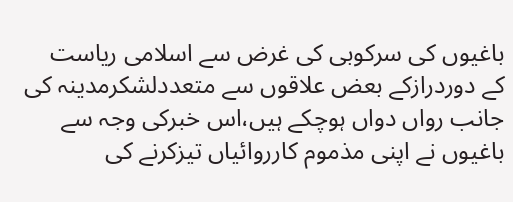باغیوں کی سرکوبی کی غرض سے اسلامی ریاست کے دوردرازکے بعض علاقوں سے متعددلشکرمدینہ کی جانب رواں دواں ہوچکے ہیں،اس خبرکی وجہ سے باغیوں نے اپنی مذموم کارروائیاں تیزکرنے کی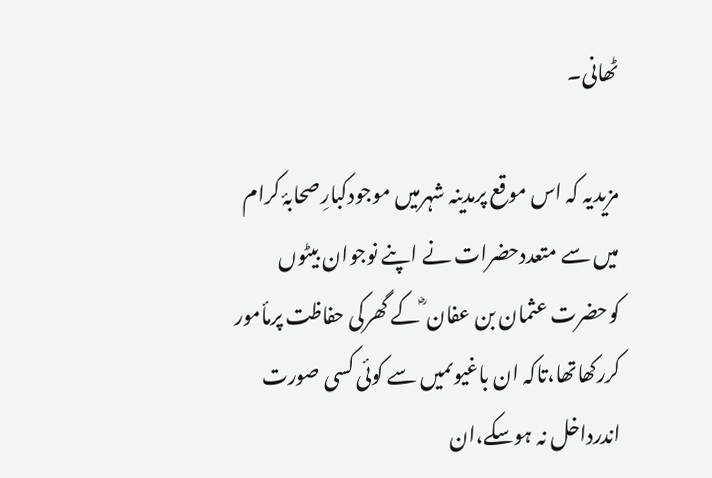ٹھانی۔

مزیدیہ کہ اس موقع پرمدینہ شہرمیں موجودکبارِصحابۂ کرام میں سے متعددحضرات نے اپنے نوجوان بیٹوں کوحضرت عثمان بن عفان ؓ کے گھرکی حفاظت پرمأمور کررکھاتھا،تاکہ ان باغیوںمیں سے کوئی کسی صورت اندرداخل نہ ہوسکے،ان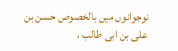نوجوانوں میں بالخصوص حسن بن علی بن ابی طالب ،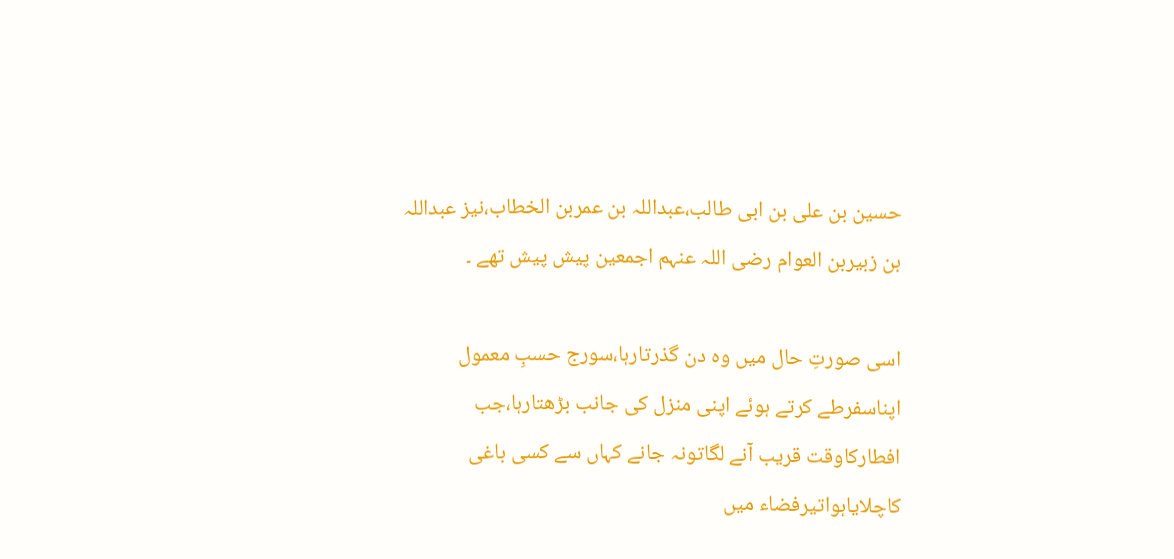حسین بن علی بن ابی طالب،عبداللہ بن عمربن الخطاب،نیز عبداللہ بن زبیربن العوام رضی اللہ عنہم اجمعین پیش پیش تھے ۔

اسی صورتِ حال میں وہ دن گذرتارہا،سورج حسبِ معمول اپناسفرطے کرتے ہوئے اپنی منزل کی جانب بڑھتارہا،جب افطارکاوقت قریب آنے لگاتونہ جانے کہاں سے کسی باغی کاچلایاہواتیرفضاء میں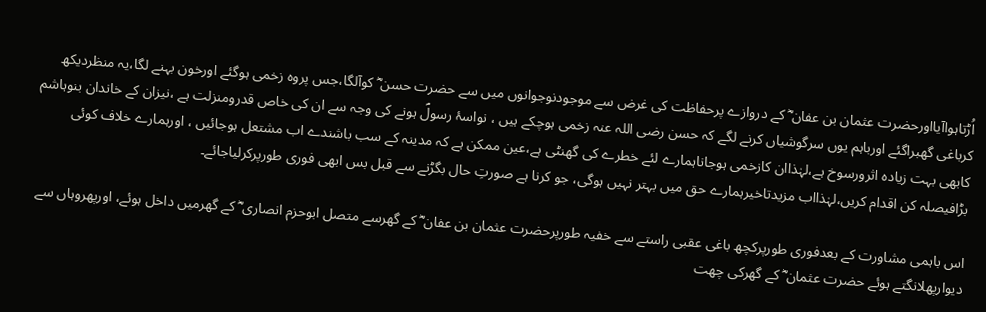اُڑتاہواآیااورحضرت عثمان بن عفان ؓ کے دروازے پرحفاظت کی غرض سے موجودنوجوانوں میں سے حضرت حسن ؓ کوآلگا،جس پروہ زخمی ہوگئے اورخون بہنے لگا،یہ منظردیکھ کرباغی گھبراگئے اورباہم یوں سرگوشیاں کرنے لگے کہ حسن رضی اللہ عنہ زخمی ہوچکے ہیں ، نواسۂ رسولؐ ہونے کی وجہ سے ان کی خاص قدرومنزلت ہے ،نیزان کے خاندان بنوہاشم کابھی بہت زیادہ اثرورسوخ ہے،لہٰذاان کازخمی ہوجاناہمارے لئے خطرے کی گھنٹی ہے،عین ممکن ہے کہ مدینہ کے سب باشندے اب مشتعل ہوجائیں ، اورہمارے خلاف کوئی بڑافیصلہ کن اقدام کریں،لہٰذااب مزیدتاخیرہمارے حق میں بہتر نہیں ہوگی، جو کرنا ہے صورتِ حال بگڑنے سے قبل بس ابھی فوری طورپرکرلیاجائے۔

اس باہمی مشاورت کے بعدفوری طورپرکچھ باغی عقبی راستے سے خفیہ طورپرحضرت عثمان بن عفان ؓ کے گھرسے متصل ابوحزم انصاری ؓ کے گھرمیں داخل ہوئے، اورپھروہاں سے دیوارپھلانگتے ہوئے حضرت عثمان ؓ کے گھرکی چھت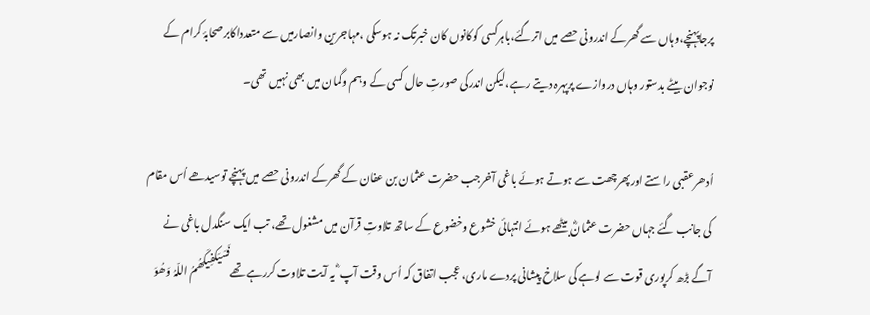پرجاپہنچے،وہاں سے گھرکے اندرونی حصے میں اترگئے،باہرکسی کوکانوں کان خبرتک نہ ہوسکی ،مہاجرین وانصارمیں سے متعدداکابرصحابۂ کرام کے نوجوان بیٹے بدستور وہاں دروازے پرپہرہ دیتے رہے،لیکن اندرکی صورتِ حال کسی کے وہم وگمان میں بھی نہیں تھی۔

اُدھرعقبی راستے اورپھرچھت سے ہوتے ہوئے باغی آخرجب حضرت عثمان بن عفان کے گھرکے اندرونی حصے میں پہنچے توسیدھے اُس مقام کی جانب گئے جہاں حضرت عثمانؓ بیٹھے ہوئے انتہائی خشوع وخضوع کے ساتھ تلاوتِ قرآن میں مشغول تھے، تب ایک سنگدل باغی نے آگے بڑھ کرپوری قوت سے لوہے کی سلاخ پیشانی پردے ماری، عجب اتفاق کہ اُس وقت آپ ؓ یہ آیت تلاوت کررہے تھےفَسَیَکفِیکَھُمُ اللّہُ وَھُوَ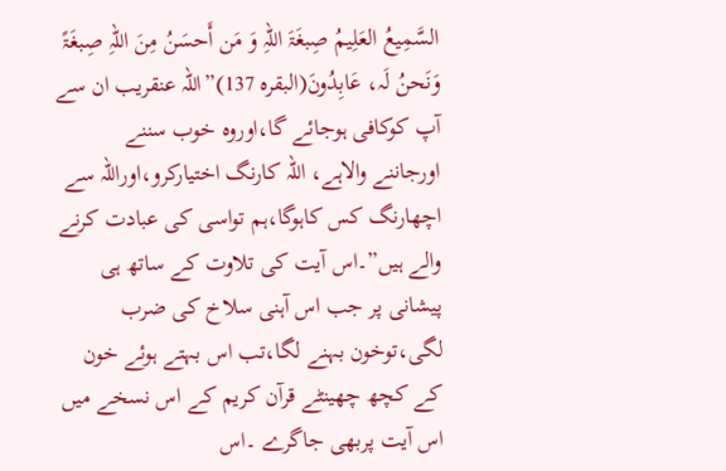السَّمِیعُ العَلِیمُ صِبغَۃَ اللّہِ وَ مَن أَحسَنُ مِنَ اللّہِ صِبغَۃً وَنَحنُ لَہ، عَابِدُونَ(البقرہ 137)”اللہ عنقریب ان سے آپ کوکافی ہوجائے گا،اوروہ خوب سننے اورجاننے والاہے، اللہ کارنگ اختیارکرو،اوراللہ سے اچھارنگ کس کاہوگا،ہم تواسی کی عبادت کرنے والے ہیں”۔اس آیت کی تلاوت کے ساتھ ہی پیشانی پر جب اس آہنی سلاخ کی ضرب لگی،توخون بہنے لگا،تب اس بہتے ہوئے خون کے کچھ چھینٹے قرآن کریم کے اس نسخے میں اس آیت پربھی جاگرے ۔اس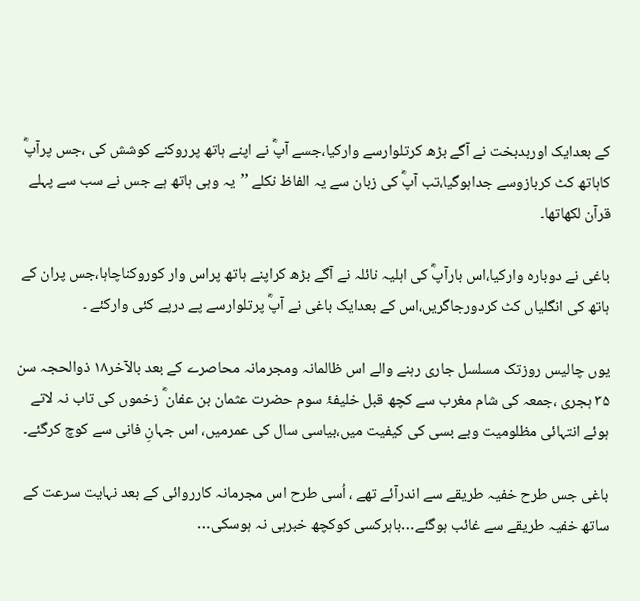کے بعدایک اوربدبخت نے آگے بڑھ کرتلوارسے وارکیا،جسے آپؓ نے اپنے ہاتھ پرروکنے کوشش کی ،جس پرآپؓ کاہاتھ کٹ کربازوسے جداہوگیا،تب آپؓ کی زبان سے یہ الفاظ نکلے ’’یہ وہی ہاتھ ہے جس نے سب سے پہلے قرآن لکھاتھا۔

باغی نے دوبارہ وارکیا،اس بارآپؓ کی اہلیہ نائلہ نے آگے بڑھ کراپنے ہاتھ پراس وار کوروکناچاہا،جس پران کے ہاتھ کی انگلیاں کٹ کردورجاگریں،اس کے بعدایک باغی نے آپؓ پرتلوارسے پے درپے کئی وارکئے ۔

یوں چالیس روزتک مسلسل جاری رہنے والے اس ظالمانہ ومجرمانہ محاصرے کے بعد بالآخر۱۸ ذوالحجہ سن ۳۵ ہجری ،جمعہ کی شام مغرب سے کچھ قبل خلیفۂ سوم حضرت عثمان بن عفان ؓ زخموں کی تاب نہ لاتے ہوئے انتہائی مظلومیت وبے بسی کی کیفیت میں،بیاسی سال کی عمرمیں، اس جہانِ فانی سے کوچ کرگئے۔

باغی جس طرح خفیہ طریقے سے اندرآئے تھے ، اُسی طرح اس مجرمانہ کارروائی کے بعد نہایت سرعت کے ساتھ خفیہ طریقے سے غائب ہوگئے…باہرکسی کوکچھ خبرہی نہ ہوسکی…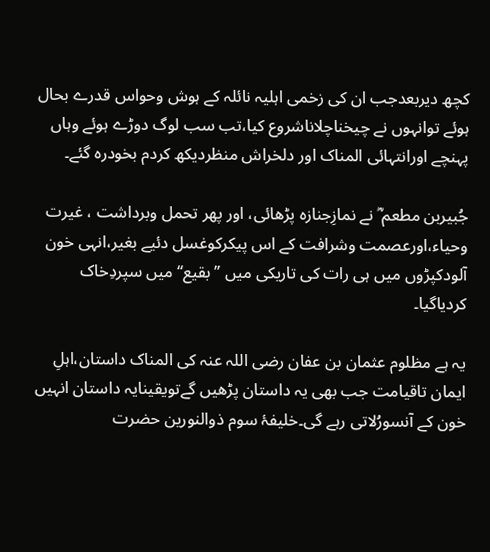کچھ دیربعدجب ان کی زخمی اہلیہ نائلہ کے ہوش وحواس قدرے بحال ہوئے توانہوں نے چیخناچلاناشروع کیا،تب سب لوگ دوڑے ہوئے وہاں پہنچے اورانتہائی المناک اور دلخراش منظردیکھ کردم بخودرہ گئے۔

جُبیربن مطعم ؓ نے نمازِجنازہ پڑھائی، اور پھر تحمل وبرداشت ، غیرت وحیاء،اورعصمت وشرافت کے اس پیکرکوغسل دئیے بغیر،انہی خون آلودکپڑوں میں ہی رات کی تاریکی میں ’’بقیع‘‘میں سپردِخاک کردیاگیا۔

یہ ہے مظلوم عثمان بن عفان رضی اللہ عنہ کی المناک داستان،اہلِ ایمان تاقیامت جب بھی یہ داستان پڑھیں گےتویقینایہ داستان انہیں خون کے آنسورُلاتی رہے گی۔خلیفۂ سوم ذوالنورین حضرت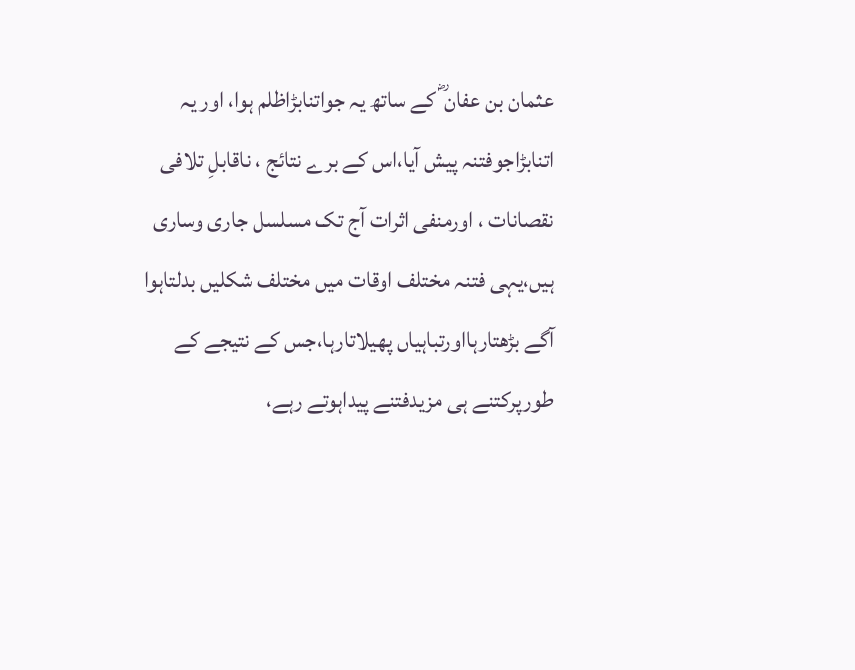عثمان بن عفان ؓ کے ساتھ یہ جواتنابڑاظلم ہوا، اور یہ اتنابڑاجوفتنہ پیش آیا،اس کے برے نتائج ، ناقابلِ تلافی نقصانات ، اورمنفی اثرات آج تک مسلسل جاری وساری ہیں،یہی فتنہ مختلف اوقات میں مختلف شکلیں بدلتاہوا آگے بڑھتارہااورتباہیاں پھیلاتارہا،جس کے نتیجے کے طورپرکتنے ہی مزیدفتنے پیداہوتے رہے،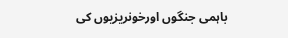باہمی جنگوں اورخونریزیوں کی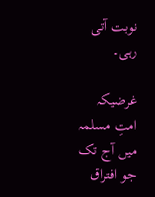نوبت آتی رہی۔

غرضیکہ امتِ مسلمہ میں آج تک جو افتراق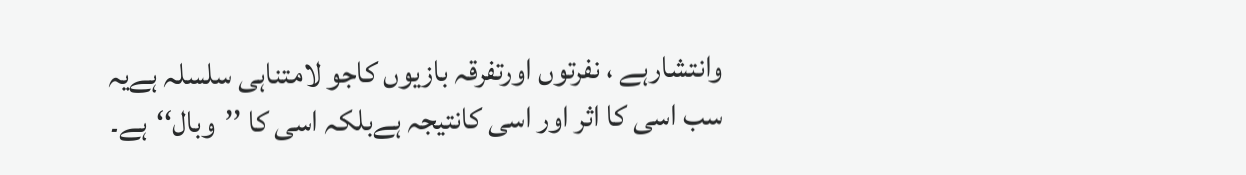وانتشارہے ، نفرتوں اورتفرقہ بازیوں کاجو لامتناہی سلسلہ ہےیہ سب اسی کا اثر اور اسی کانتیجہ ہےبلکہ اسی کا ’’وبال‘‘ہے۔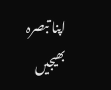اپنا تبصرہ بھیجیں